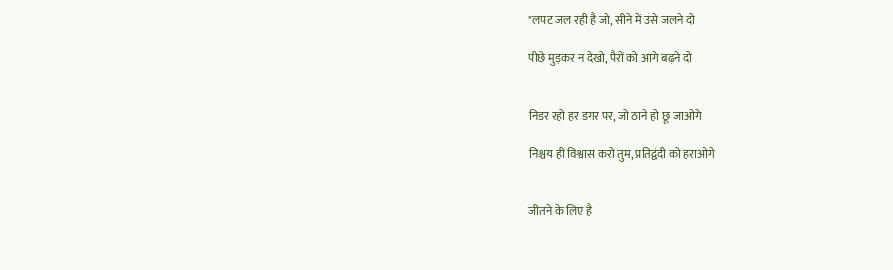"लपट जल रही है जो, सीने में उसे जलने दो

पीछे मुड़कर न देखो, पैरों को आगे बढ़ने दो


निडर रहो हर डगर पर, जो ठाने हो छू जाओगे

निश्चय ही विश्वास करो तुम, प्रतिद्वंदी को हराओगे


जीतने के लिए है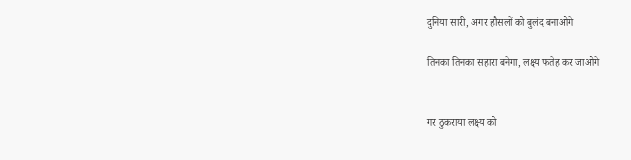दुनिया सारी, अगर हौसलों को बुलंद बनाओगे

तिनका तिनका सहारा बनेगा, लक्ष्य फतेह कर जाओगे


गर ठुकराया लक्ष्य को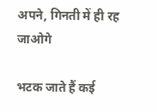अपने, गिनती में ही रह जाओगे

भटक जाते हैं कई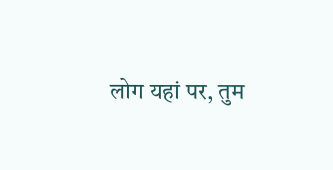लोग यहां पर, तुम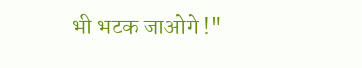भी भटक जाओगे !"